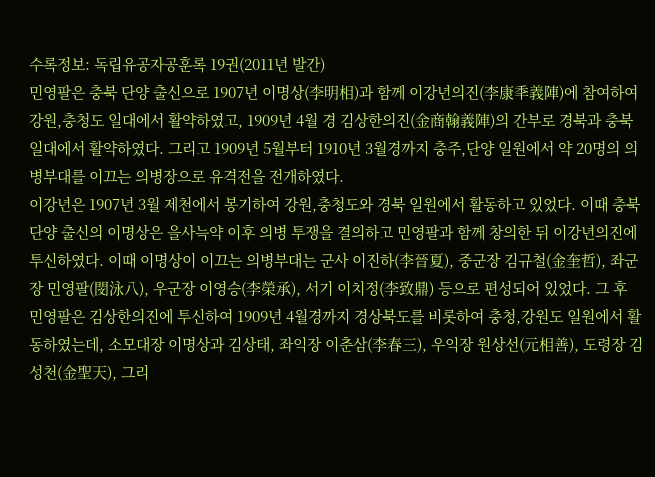수록정보: 독립유공자공훈록 19권(2011년 발간)
민영팔은 충북 단양 출신으로 1907년 이명상(李明相)과 함께 이강년의진(李康秊義陣)에 참여하여 강원,충청도 일대에서 활약하였고, 1909년 4월 경 김상한의진(金商翰義陣)의 간부로 경북과 충북 일대에서 활약하였다. 그리고 1909년 5월부터 1910년 3월경까지 충주,단양 일원에서 약 20명의 의병부대를 이끄는 의병장으로 유격전을 전개하였다.
이강년은 1907년 3월 제천에서 봉기하여 강원,충청도와 경북 일원에서 활동하고 있었다. 이때 충북 단양 출신의 이명상은 을사늑약 이후 의병 투쟁을 결의하고 민영팔과 함께 창의한 뒤 이강년의진에 투신하였다. 이때 이명상이 이끄는 의병부대는 군사 이진하(李晉夏), 중군장 김규철(金奎哲), 좌군장 민영팔(閔泳八), 우군장 이영승(李榮承), 서기 이치정(李致鼎) 등으로 편성되어 있었다. 그 후 민영팔은 김상한의진에 투신하여 1909년 4월경까지 경상북도를 비롯하여 충청,강원도 일원에서 활동하였는데, 소모대장 이명상과 김상태, 좌익장 이춘삼(李春三), 우익장 원상선(元相善), 도령장 김성천(金聖天), 그리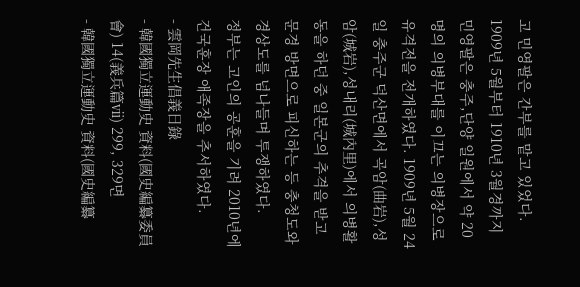고 민영팔은 간부를 맡고 있었다.
1909년 5월부터 1910년 3월경까지 민영팔은 충주,단양 일원에서 약 20명의 의병부대를 이끄는 의병장으로 유격전을 전개하였다. 1909년 5월 24일 충주군 덕산면에서 곡암(曲岩),성암(城岩),성내리(城內里)에서 의병활동을 하던 중 일본군의 추격을 받고 문경 방면으로 피신하는 등 충청도와 경상도를 넘나들며 투쟁하였다.
정부는 고인의 공훈을 기려 2010년에 건국훈장 애족장을 추서하였다.
- 雲岡先生倡義日錄
- 韓國獨立運動史 資料(國史編纂委員會) 14(義兵篇ⅶ) 299, 329면
- 韓國獨立運動史 資料(國史編纂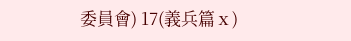委員會) 17(義兵篇ⅹ)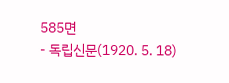585면
- 독립신문(1920. 5. 18)